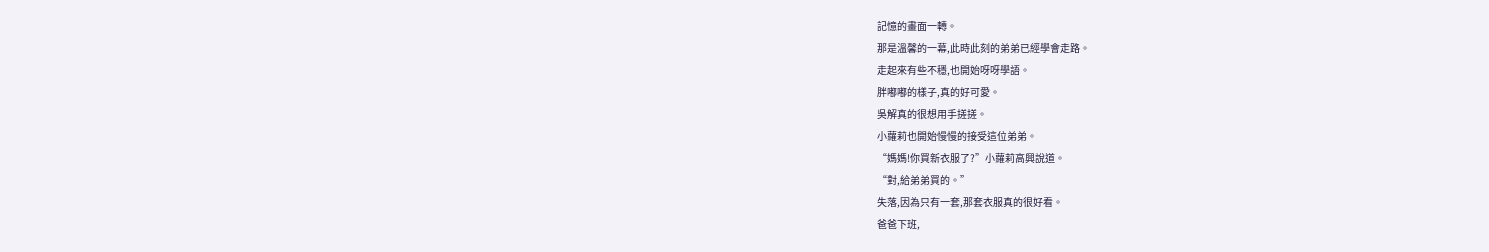記憶的畫面一轉。
那是溫馨的一幕,此時此刻的弟弟已經學會走路。
走起來有些不穩,也開始呀呀學語。
胖嘟嘟的樣子,真的好可愛。
吳解真的很想用手搓搓。
小蘿莉也開始慢慢的接受這位弟弟。
“媽媽!你買新衣服了?”小蘿莉高興說道。
“對,給弟弟買的。”
失落,因為只有一套,那套衣服真的很好看。
爸爸下班,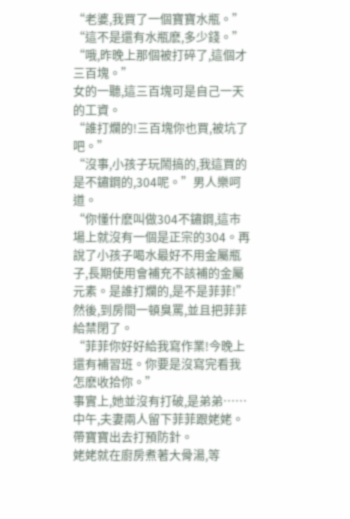“老婆,我買了一個寶寶水瓶。”
“這不是還有水瓶麽,多少錢。”
“哦,昨晚上那個被打碎了,這個才三百塊。”
女的一聽,這三百塊可是自己一天的工資。
“誰打爛的!三百塊你也買,被坑了吧。”
“沒事,小孩子玩鬧搞的,我這買的是不鏽鋼的,304呢。”男人樂呵道。
“你懂什麽叫做304不鏽鋼,這市場上就沒有一個是正宗的304。再說了小孩子喝水最好不用金屬瓶子,長期使用會補充不該補的金屬元素。是誰打爛的,是不是菲菲!”
然後,到房間一頓臭罵,並且把菲菲給禁閉了。
“菲菲你好好給我寫作業!今晚上還有補習班。你要是沒寫完看我怎麽收拾你。”
事實上,她並沒有打破,是弟弟……
中午,夫妻兩人留下菲菲跟姥姥。帶寶寶出去打預防針。
姥姥就在廚房煮著大骨湯,等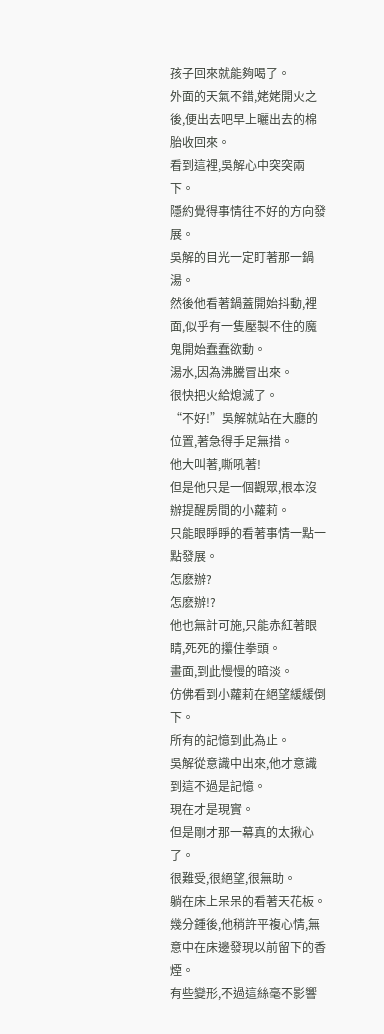孩子回來就能夠喝了。
外面的天氣不錯,姥姥開火之後,便出去吧早上曬出去的棉胎收回來。
看到這裡,吳解心中突突兩下。
隱約覺得事情往不好的方向發展。
吳解的目光一定盯著那一鍋湯。
然後他看著鍋蓋開始抖動,裡面,似乎有一隻壓製不住的魔鬼開始蠢蠢欲動。
湯水,因為沸騰冒出來。
很快把火給熄滅了。
“不好!”吳解就站在大廳的位置,著急得手足無措。
他大叫著,嘶吼著!
但是他只是一個觀眾,根本沒辦提醒房間的小蘿莉。
只能眼睜睜的看著事情一點一點發展。
怎麽辦?
怎麽辦!?
他也無計可施,只能赤紅著眼睛,死死的攥住拳頭。
畫面,到此慢慢的暗淡。
仿佛看到小蘿莉在絕望緩緩倒下。
所有的記憶到此為止。
吳解從意識中出來,他才意識到這不過是記憶。
現在才是現實。
但是剛才那一幕真的太揪心了。
很難受,很絕望,很無助。
躺在床上呆呆的看著天花板。
幾分鍾後,他稍許平複心情,無意中在床邊發現以前留下的香煙。
有些變形,不過這絲毫不影響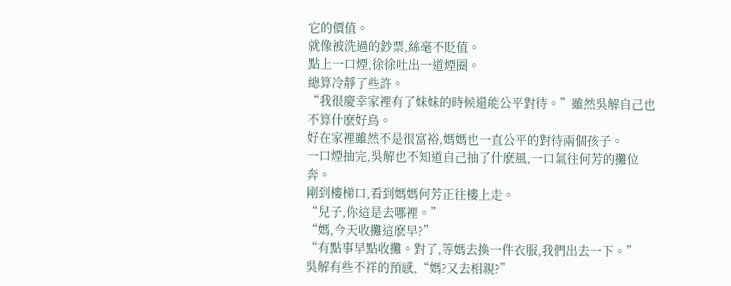它的價值。
就像被洗過的鈔票,絲毫不貶值。
點上一口煙,徐徐吐出一道煙圈。
總算冷靜了些許。
“我很慶幸家裡有了妹妹的時候還能公平對待。”雖然吳解自己也不算什麽好鳥。
好在家裡雖然不是很富裕,媽媽也一直公平的對待兩個孩子。
一口煙抽完,吳解也不知道自己抽了什麽風,一口氣往何芳的攤位奔。
剛到樓梯口,看到媽媽何芳正往樓上走。
“兒子,你這是去哪裡。”
“媽,今天收攤這麽早?”
“有點事早點收攤。對了,等媽去換一件衣服,我們出去一下。”
吳解有些不祥的預感,“媽?又去相親?”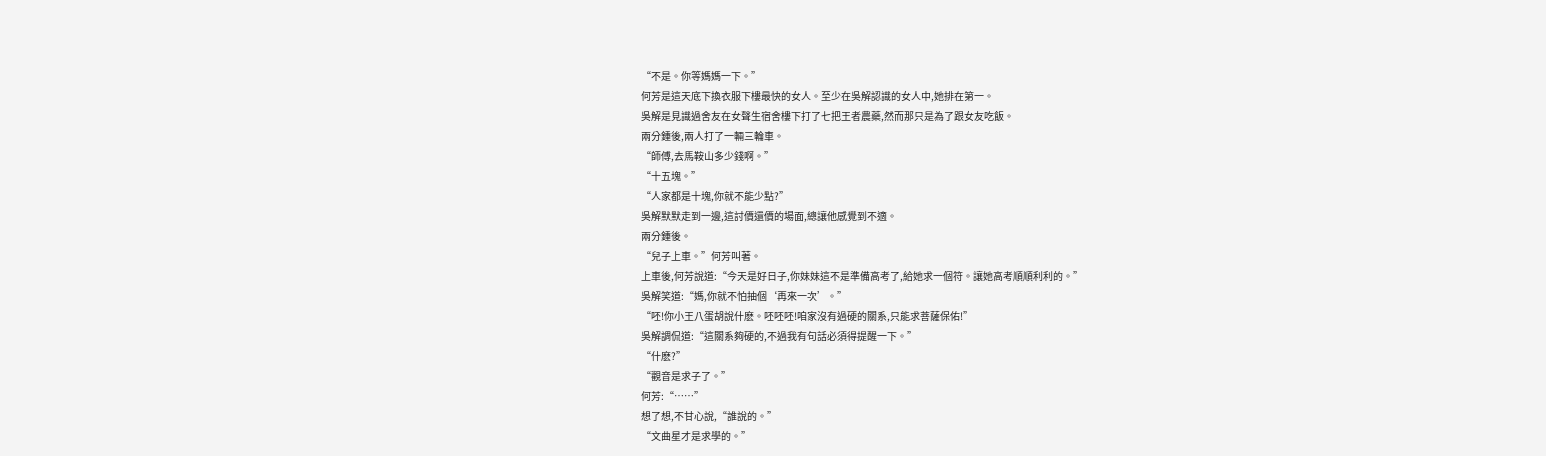“不是。你等媽媽一下。”
何芳是這天底下換衣服下樓最快的女人。至少在吳解認識的女人中,她排在第一。
吳解是見識過舍友在女聲生宿舍樓下打了七把王者農藥,然而那只是為了跟女友吃飯。
兩分鍾後,兩人打了一輛三輪車。
“師傅,去馬鞍山多少錢啊。”
“十五塊。”
“人家都是十塊,你就不能少點?”
吳解默默走到一邊,這討價還價的場面,總讓他感覺到不適。
兩分鍾後。
“兒子上車。”何芳叫著。
上車後,何芳說道:“今天是好日子,你妹妹這不是準備高考了,給她求一個符。讓她高考順順利利的。”
吳解笑道:“媽,你就不怕抽個‘再來一次’。”
“呸!你小王八蛋胡說什麽。呸呸呸!咱家沒有過硬的關系,只能求菩薩保佑!”
吳解調侃道:“這關系夠硬的,不過我有句話必須得提醒一下。”
“什麽?”
“觀音是求子了。”
何芳:“……”
想了想,不甘心說,“誰說的。”
“文曲星才是求學的。”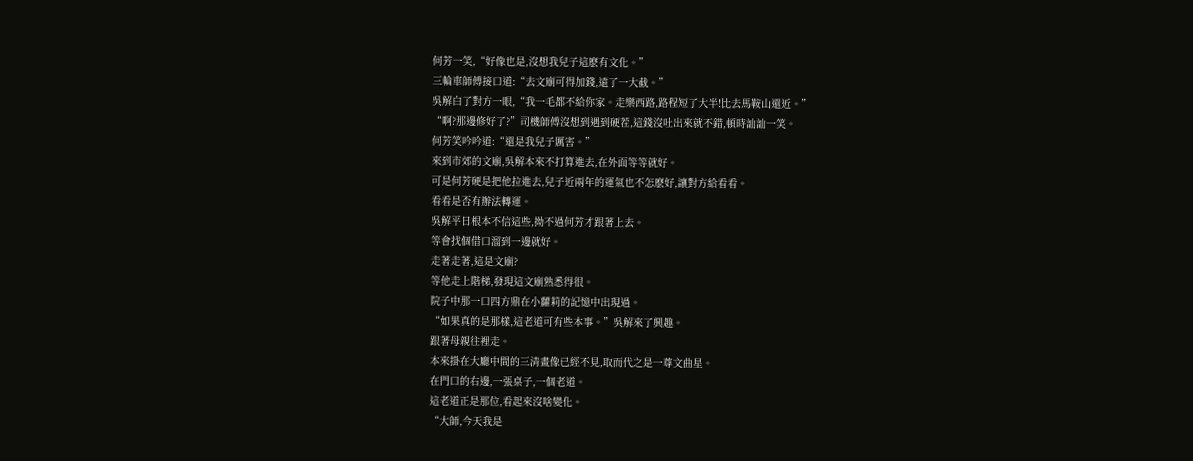何芳一笑,“好像也是,沒想我兒子這麽有文化。”
三輪車師傅接口道:“去文廟可得加錢,遠了一大截。”
吳解白了對方一眼,“我一毛都不給你家。走樂西路,路程短了大半!比去馬鞍山還近。”
“啊?那邊修好了?”司機師傅沒想到遇到硬茬,這錢沒吐出來就不錯,頓時訕訕一笑。
何芳笑吟吟道:“還是我兒子厲害。”
來到市郊的文廟,吳解本來不打算進去,在外面等等就好。
可是何芳硬是把他拉進去,兒子近兩年的運氣也不怎麽好,讓對方給看看。
看看是否有辦法轉運。
吳解平日根本不信這些,拗不過何芳才跟著上去。
等會找個借口溜到一邊就好。
走著走著,這是文廟?
等他走上階梯,發現這文廟熟悉得很。
院子中那一口四方鼎在小蘿莉的記憶中出現過。
“如果真的是那樣,這老道可有些本事。”吳解來了興趣。
跟著母親往裡走。
本來掛在大廳中間的三清畫像已經不見,取而代之是一尊文曲星。
在門口的右邊,一張桌子,一個老道。
這老道正是那位,看起來沒啥變化。
“大師,今天我是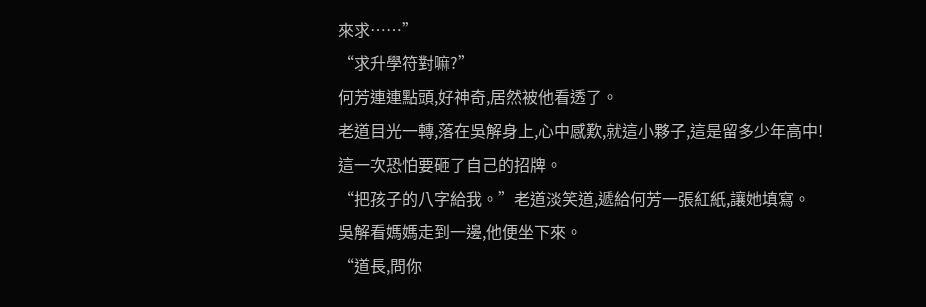來求……”
“求升學符對嘛?”
何芳連連點頭,好神奇,居然被他看透了。
老道目光一轉,落在吳解身上,心中感歎,就這小夥子,這是留多少年高中!
這一次恐怕要砸了自己的招牌。
“把孩子的八字給我。”老道淡笑道,遞給何芳一張紅紙,讓她填寫。
吳解看媽媽走到一邊,他便坐下來。
“道長,問你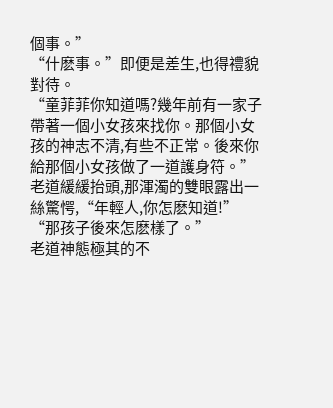個事。”
“什麽事。”即便是差生,也得禮貌對待。
“童菲菲你知道嗎?幾年前有一家子帶著一個小女孩來找你。那個小女孩的神志不清,有些不正常。後來你給那個小女孩做了一道護身符。”
老道緩緩抬頭,那渾濁的雙眼露出一絲驚愕,“年輕人,你怎麽知道!”
“那孩子後來怎麽樣了。”
老道神態極其的不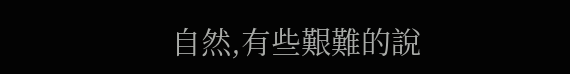自然,有些艱難的說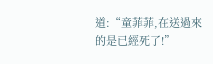道:“童菲菲,在送過來的是已經死了!”